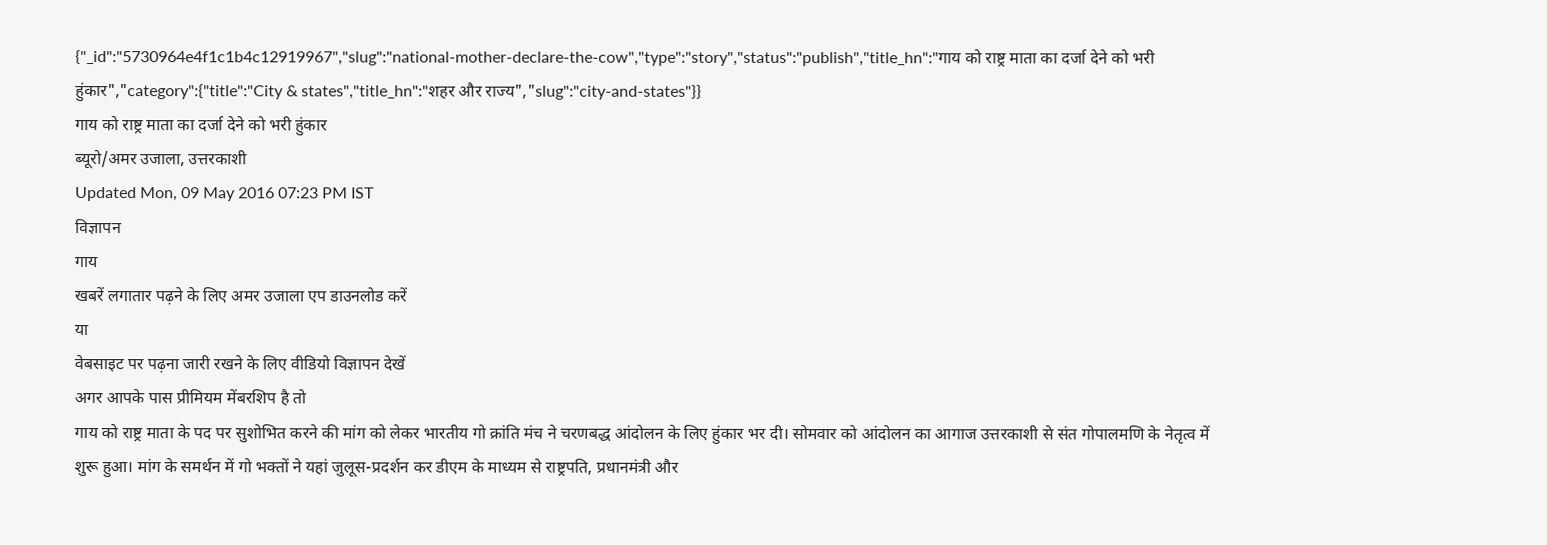{"_id":"5730964e4f1c1b4c12919967","slug":"national-mother-declare-the-cow","type":"story","status":"publish","title_hn":"गाय को राष्ट्र माता का दर्जा देने को भरी हुंकार","category":{"title":"City & states","title_hn":"शहर और राज्य","slug":"city-and-states"}}
गाय को राष्ट्र माता का दर्जा देने को भरी हुंकार
ब्यूरो/अमर उजाला, उत्तरकाशी
Updated Mon, 09 May 2016 07:23 PM IST
विज्ञापन
गाय
खबरें लगातार पढ़ने के लिए अमर उजाला एप डाउनलोड करें
या
वेबसाइट पर पढ़ना जारी रखने के लिए वीडियो विज्ञापन देखें
अगर आपके पास प्रीमियम मेंबरशिप है तो
गाय को राष्ट्र माता के पद पर सुशोभित करने की मांग को लेकर भारतीय गो क्रांति मंच ने चरणबद्ध आंदोलन के लिए हुंकार भर दी। सोमवार को आंदोलन का आगाज उत्तरकाशी से संत गोपालमणि के नेतृत्व में शुरू हुआ। मांग के समर्थन में गो भक्तों ने यहां जुलूस-प्रदर्शन कर डीएम के माध्यम से राष्ट्रपति, प्रधानमंत्री और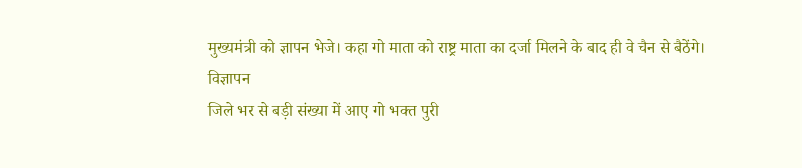मुख्यमंत्री को ज्ञापन भेजे। कहा गो माता को राष्ट्र माता का दर्जा मिलने के बाद ही वे चैन से बैठेंगे।
विज्ञापन
जिले भर से बड़ी संख्या में आए गो भक्त पुरी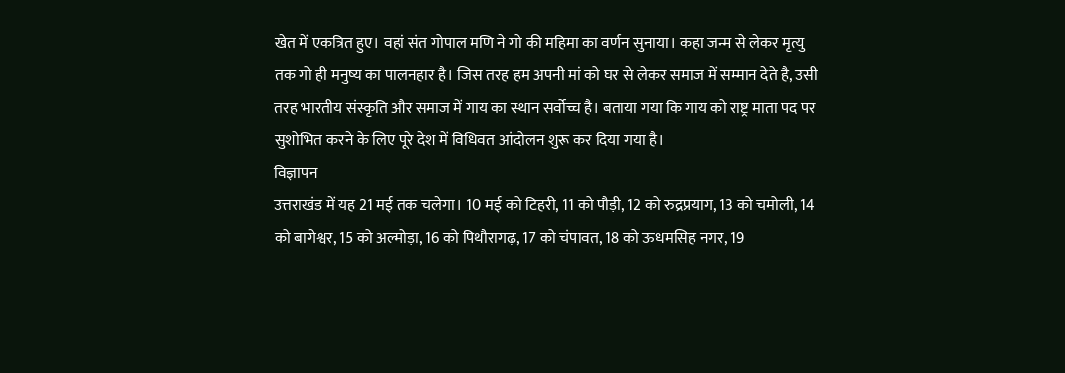खेत में एकत्रित हुए। वहां संत गोपाल मणि ने गो की महिमा का वर्णन सुनाया। कहा जन्म से लेकर मृत्यु तक गो ही मनुष्य का पालनहार है। जिस तरह हम अपनी मां को घर से लेकर समाज में सम्मान देते है, उसी तरह भारतीय संस्कृति और समाज में गाय का स्थान सर्वोच्च है। बताया गया कि गाय को राष्ट्र माता पद पर सुशोभित करने के लिए पूरे देश में विधिवत आंदोलन शुरू कर दिया गया है।
विज्ञापन
उत्तराखंड में यह 21 मई तक चलेगा। 10 मई को टिहरी, 11 को पौड़ी, 12 को रुद्रप्रयाग, 13 को चमोली, 14 को बागेश्वर, 15 को अल्मोड़ा, 16 को पिथौरागढ़, 17 को चंपावत, 18 को ऊधमसिह नगर, 19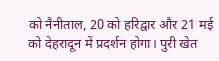को नैनीताल, 20 को हरिद्वार और 21 मई को देहरादून में प्रदर्शन होगा। पुरी खेत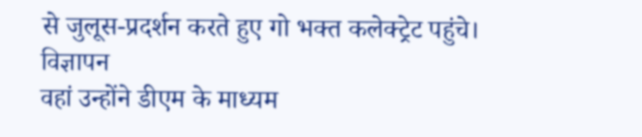से जुलूस-प्रदर्शन करते हुए गो भक्त कलेक्ट्रेट पहुंचे।
विज्ञापन
वहां उन्होंने डीएम के माध्यम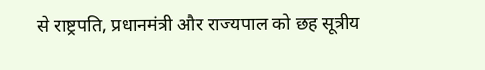से राष्ट्रपति, प्रधानमंत्री और राज्यपाल को छह सूत्रीय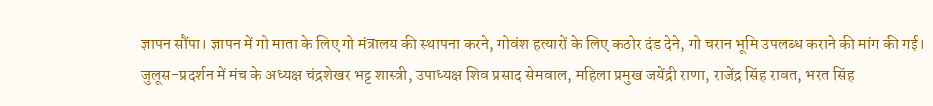ज्ञापन सौंपा। ज्ञापन में गो माता के लिए गो मंत्रालय की स्थापना करने, गोवंश हत्यारों के लिए कठोर दंड देने, गो चरान भूमि उपलब्ध कराने की मांग की गई।
जुलूस-प्रदर्शन में मंच के अध्यक्ष चंद्रशेखर भट्ट शास्त्री, उपाध्यक्ष शिव प्रसाद सेमवाल, महिला प्रमुख जयेंद्री राणा, राजेंद्र सिंह रावत, भरत सिंह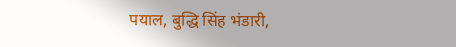पयाल, बुद्धि सिंह भंडारी,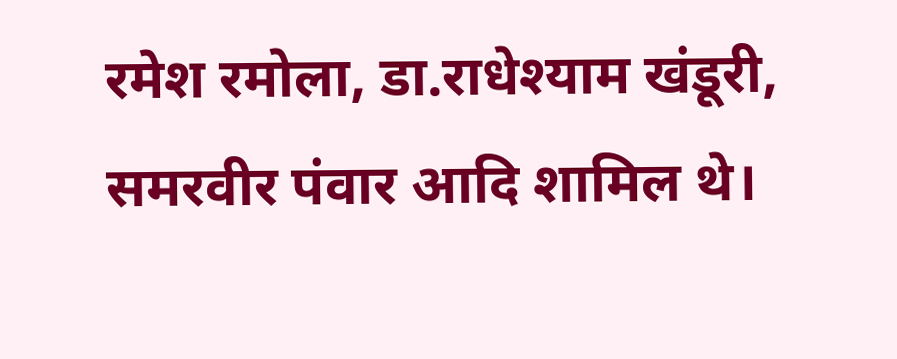रमेश रमोला, डा.राधेश्याम खंडूरी, समरवीर पंवार आदि शामिल थे।